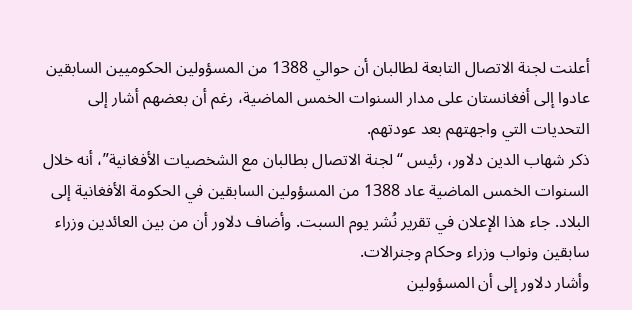أعلنت لجنة الاتصال التابعة لطالبان أن حوالي 1388 من المسؤولين الحكوميين السابقين عادوا إلى أفغانستان على مدار السنوات الخمس الماضية، رغم أن بعضهم أشار إلى التحديات التي واجهتهم بعد عودتهم.
ذكر شهاب الدين دلاور، رئيس “لجنة الاتصال بطالبان مع الشخصيات الأفغانية”، أنه خلال السنوات الخمس الماضية عاد 1388 من المسؤولين السابقين في الحكومة الأفغانية إلى البلاد. جاء هذا الإعلان في تقرير نُشر يوم السبت. وأضاف دلاور أن من بين العائدين وزراء سابقين ونواب وزراء وحكام وجنرالات.
وأشار دلاور إلى أن المسؤولين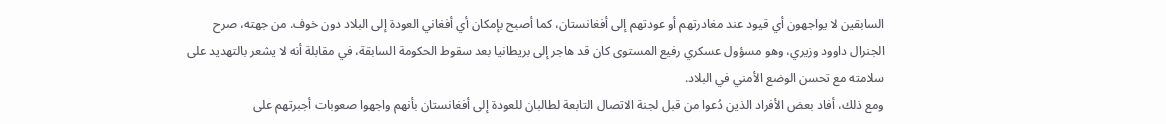السابقين لا يواجهون أي قيود عند مغادرتهم أو عودتهم إلى أفغانستان، كما أصبح بإمكان أي أفغاني العودة إلى البلاد دون خوف. من جهته، صرح الجنرال داوود وزيري، وهو مسؤول عسكري رفيع المستوى كان قد هاجر إلى بريطانيا بعد سقوط الحكومة السابقة، في مقابلة أنه لا يشعر بالتهديد على سلامته مع تحسن الوضع الأمني في البلاد.
ومع ذلك، أفاد بعض الأفراد الذين دُعوا من قبل لجنة الاتصال التابعة لطالبان للعودة إلى أفغانستان بأنهم واجهوا صعوبات أجبرتهم على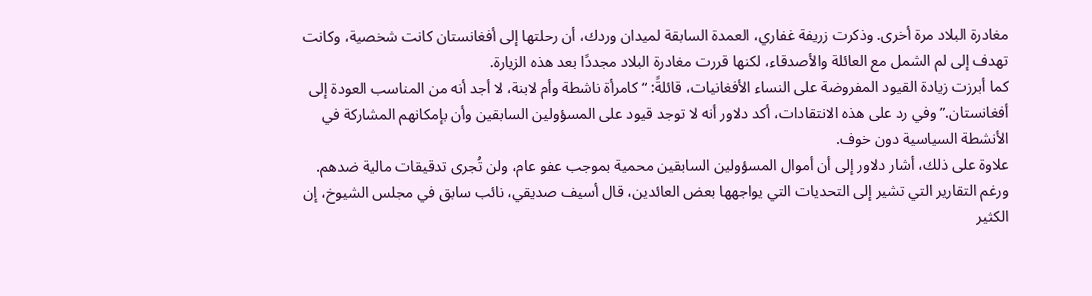مغادرة البلاد مرة أخرى. وذكرت زريفة غفاري، العمدة السابقة لميدان وردك، أن رحلتها إلى أفغانستان كانت شخصية، وكانت تهدف إلى لم الشمل مع العائلة والأصدقاء، لكنها قررت مغادرة البلاد مجددًا بعد هذه الزيارة.
كما أبرزت زيادة القيود المفروضة على النساء الأفغانيات، قائلةً: “كامرأة ناشطة وأم لابنة، لا أجد أنه من المناسب العودة إلى أفغانستان.” وفي رد على هذه الانتقادات، أكد دلاور أنه لا توجد قيود على المسؤولين السابقين وأن بإمكانهم المشاركة في الأنشطة السياسية دون خوف.
علاوة على ذلك، أشار دلاور إلى أن أموال المسؤولين السابقين محمية بموجب عفو عام، ولن تُجرى تدقيقات مالية ضدهم. ورغم التقارير التي تشير إلى التحديات التي يواجهها بعض العائدين، قال أسيف صديقي، نائب سابق في مجلس الشيوخ، إن الكثير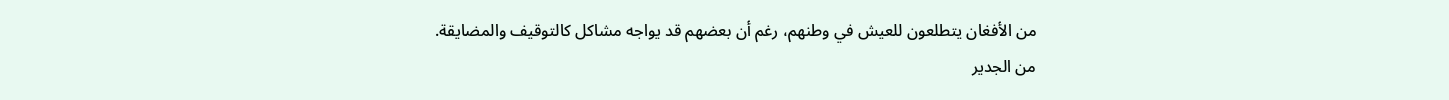من الأفغان يتطلعون للعيش في وطنهم، رغم أن بعضهم قد يواجه مشاكل كالتوقيف والمضايقة.
من الجدير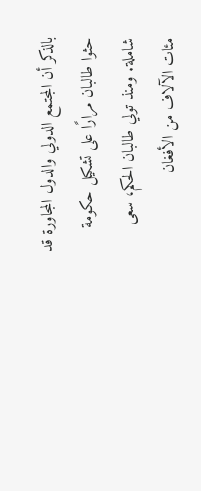بالذكر أن المجتمع الدولي والدول المجاورة قد حثوا طالبان مرارًا على تشكيل حكومة شاملة. ومنذ تولي طالبان الحكم، سعى مئات الآلاف من الأفغان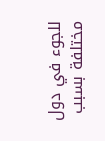للجوء في دول مختلفة بسبب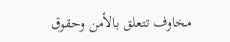مخاوف تتعلق بالأمن وحقوق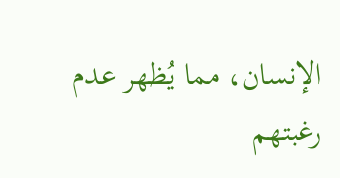الإنسان، مما يُظهر عدم رغبتهم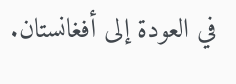في العودة إلى أفغانستان.